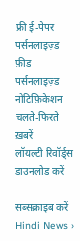फ्री ई-पेपर
पर्सनलाइज़्ड फ़ीड
पर्सनलाइज़्ड नोटिफ़िकेशन
चलते-फिरते ख़बरें
लॉयल्टी रिवॉर्ड्स
डाउनलोड करें

सब्सक्राइब करें
Hindi News ›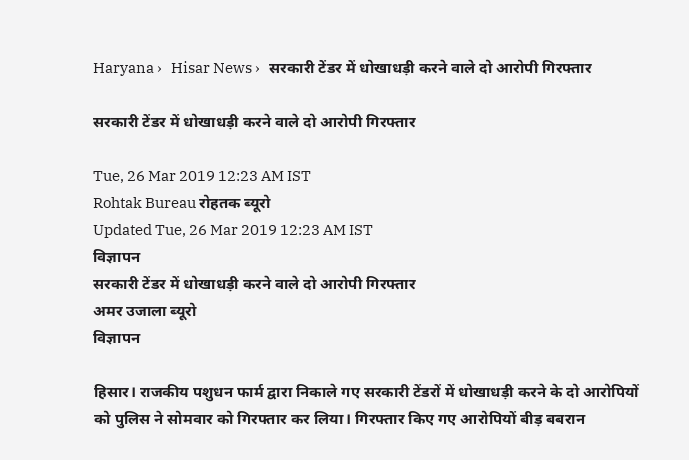Haryana ›   Hisar News ›   सरकारी टेंडर में धोखाधड़ी करने वाले दो आरोपी गिरफ्तार

सरकारी टेंडर में धोखाधड़ी करने वाले दो आरोपी गिरफ्तार

Tue, 26 Mar 2019 12:23 AM IST
Rohtak Bureau रोहतक ब्यूरो
Updated Tue, 26 Mar 2019 12:23 AM IST
विज्ञापन
सरकारी टेंडर में धोखाधड़ी करने वाले दो आरोपी गिरफ्तार
अमर उजाला ब्यूरो
विज्ञापन

हिसार। राजकीय पशुधन फार्म द्वारा निकाले गए सरकारी टेंडरों में धोखाधड़ी करने के दो आरोपियों को पुलिस ने सोमवार को गिरफ्तार कर लिया। गिरफ्तार किए गए आरोपियों बीड़ बबरान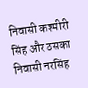निवासी कश्मीरी सिंह और ठसका निवासी नरसिंह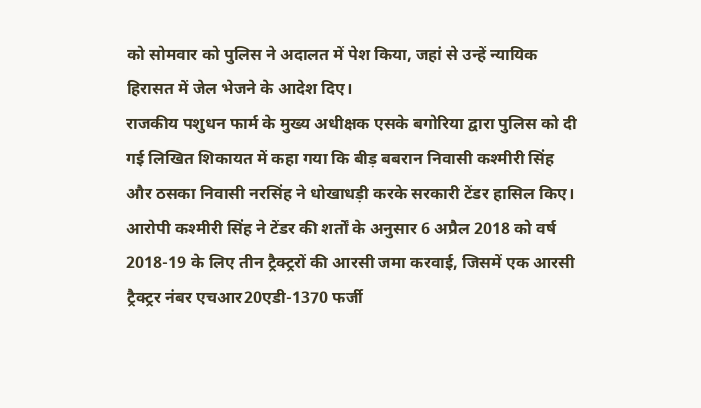को सोमवार को पुलिस ने अदालत में पेश किया, जहां से उन्हें न्यायिक हिरासत में जेल भेजने के आदेश दिए।
राजकीय पशुधन फार्म के मुख्य अधीक्षक एसके बगोरिया द्वारा पुलिस को दी गई लिखित शिकायत में कहा गया कि बीड़ बबरान निवासी कश्मीरी सिंह और ठसका निवासी नरसिंह ने धोखाधड़ी करके सरकारी टेंडर हासिल किए। आरोपी कश्मीरी सिंह ने टेंडर की शर्तों के अनुसार 6 अप्रैल 2018 को वर्ष 2018-19 के लिए तीन ट्रैक्ट्ररों की आरसी जमा करवाई, जिसमें एक आरसी ट्रैक्ट्रर नंबर एचआर20एडी-1370 फर्जी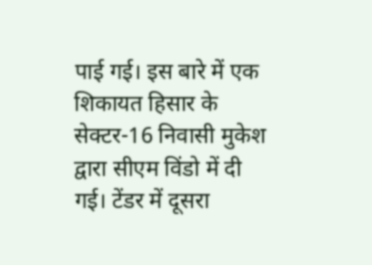पाई गई। इस बारे में एक शिकायत हिसार के सेक्टर-16 निवासी मुकेश द्वारा सीएम विंडो में दी गई। टेंडर में दूसरा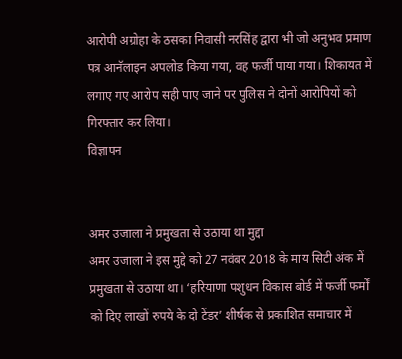आरोपी अग्रोहा के ठसका निवासी नरसिंह द्वारा भी जो अनुभव प्रमाण पत्र आनॅलाइन अपलोड किया गया, वह फर्जी पाया गया। शिकायत में लगाए गए आरोप सही पाए जाने पर पुलिस ने दोनों आरोपियों को गिरफ्तार कर लिया।
विज्ञापन


अमर उजाला ने प्रमुखता से उठाया था मुद्दा
अमर उजाला ने इस मुद्दे को 27 नवंबर 2018 के माय सिटी अंक में प्रमुखता से उठाया था। ‘हरियाणा पशुधन विकास बोर्ड में फर्जी फर्मों को दिए लाखों रुपये के दो टेंडर’ शीर्षक से प्रकाशित समाचार में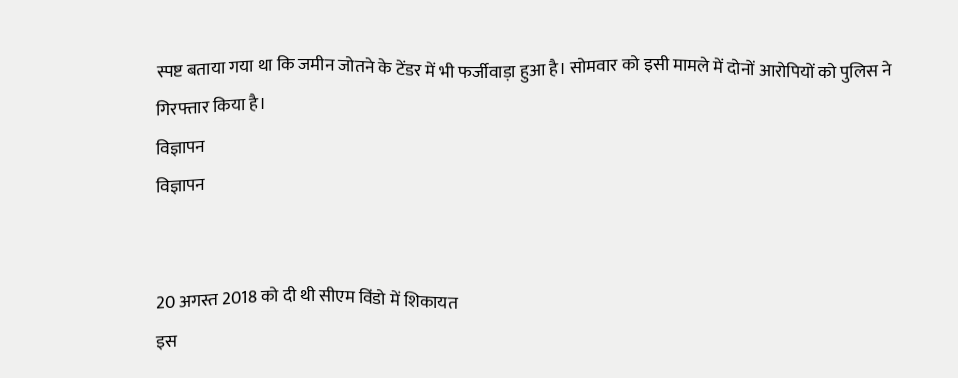स्पष्ट बताया गया था कि जमीन जोतने के टेंडर में भी फर्जीवाड़ा हुआ है। सोमवार को इसी मामले में दोनों आरोपियों को पुलिस ने गिरफ्तार किया है।
विज्ञापन
विज्ञापन


20 अगस्त 2018 को दी थी सीएम विंडो में शिकायत
इस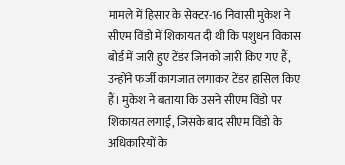मामले में हिसार के सेक्टर-16 निवासी मुकेश ने सीएम विंडो में शिकायत दी थी कि पशुधन विकास बोर्ड में जारी हुए टेंडर जिनको जारी किए गए हैं, उन्होंने फर्जी कागजात लगाकर टेंडर हासिल किए हैं। मुकेश ने बताया कि उसने सीएम विंडो पर शिकायत लगाई, जिसके बाद सीएम विंडो के अधिकारियों के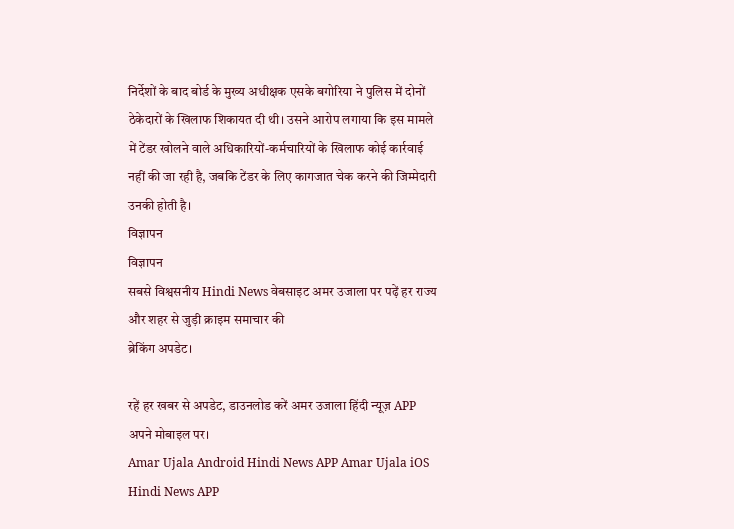निर्देशों के बाद बोर्ड के मुख्य अधीक्षक एसके बगोरिया ने पुलिस में दोनों ठेकेदारों के खिलाफ शिकायत दी थी। उसने आरोप लगाया कि इस मामले में टेंडर खोलने वाले अधिकारियों-कर्मचारियों के खिलाफ कोई कार्रवाई नहीं की जा रही है, जबकि टेंडर के लिए कागजात चेक करने की जिम्मेदारी उनकी होती है।
विज्ञापन
विज्ञापन
सबसे विश्वसनीय Hindi News वेबसाइट अमर उजाला पर पढ़ें हर राज्य और शहर से जुड़ी क्राइम समाचार की
ब्रेकिंग अपडेट।

रहें हर खबर से अपडेट, डाउनलोड करें अमर उजाला हिंदी न्यूज़ APP अपने मोबाइल पर।
Amar Ujala Android Hindi News APP Amar Ujala iOS Hindi News APP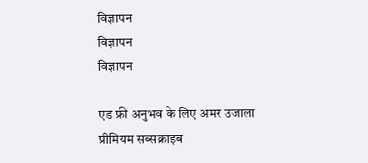विज्ञापन
विज्ञापन
विज्ञापन

एड फ्री अनुभव के लिए अमर उजाला प्रीमियम सब्सक्राइब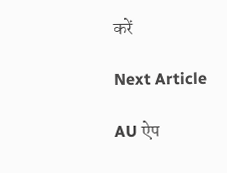करें

Next Article

AU ऐप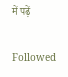में पढ़ें

Followed